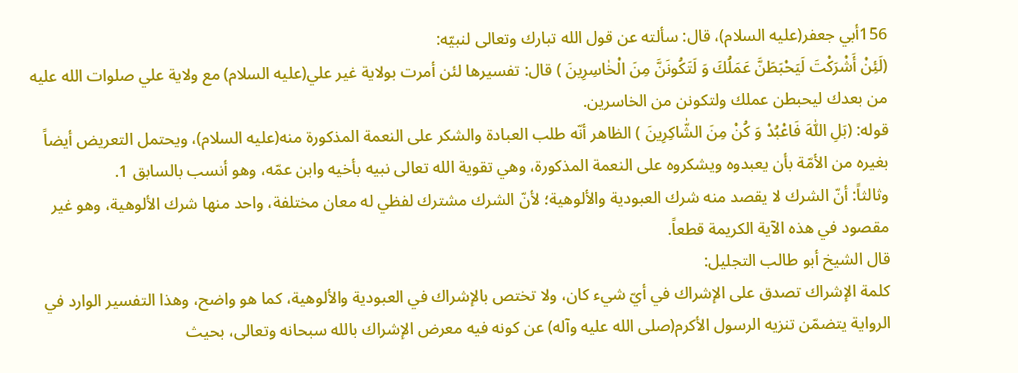156أبي جعفر(عليه السلام)، قال: سألته عن قول الله تبارك وتعالى لنبيّه:
(لَئِنْ أَشْرَكْتَ لَيَحْبَطَنَّ عَمَلُكَ وَ لَتَكُونَنَّ مِنَ الْخٰاسِرِينَ ) قال: تفسيرها لئن أمرت بولاية غير علي(عليه السلام) مع ولاية علي صلوات الله عليه من بعدك ليحبطن عملك ولتكونن من الخاسرين.
قوله: (بَلِ اللّٰهَ فَاعْبُدْ وَ كُنْ مِنَ الشّٰاكِرِينَ ) الظاهر أنّه طلب العبادة والشكر على النعمة المذكورة منه(عليه السلام)، ويحتمل التعريض أيضاً بغيره من الأمّة بأن يعبدوه ويشكروه على النعمة المذكورة، وهي تقوية الله تعالى نبيه بأخيه وابن عمّه، وهو أنسب بالسابق 1.
وثالثاً: أنّ الشرك لا يقصد منه شرك العبودية والألوهية؛ لأنّ الشرك مشترك لفظي له معان مختلفة، واحد منها شرك الألوهية، وهو غير مقصود في هذه الآية الكريمة قطعاً.
قال الشيخ أبو طالب التجليل:
كلمة الإشراك تصدق على الإشراك في أيّ شيء كان، ولا تختص بالإشراك في العبودية والألوهية، كما هو واضح، وهذا التفسير الوارد في الرواية يتضمّن تنزيه الرسول الأكرم(صلى الله عليه وآله) عن كونه فيه معرض الإشراك بالله سبحانه وتعالى، بحيث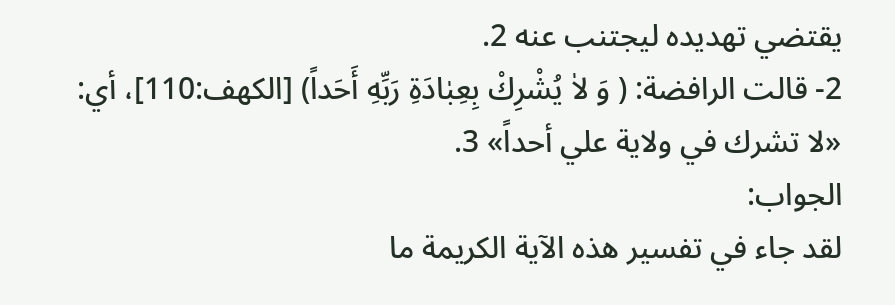يقتضي تهديده ليجتنب عنه 2.
2- قالت الرافضة: ( وَ لاٰ يُشْرِكْ بِعِبٰادَةِ رَبِّهِ أَحَداً) [الكهف:110]، أي: «لا تشرك في ولاية علي أحداً» 3.
الجواب:
لقد جاء في تفسير هذه الآية الكريمة ما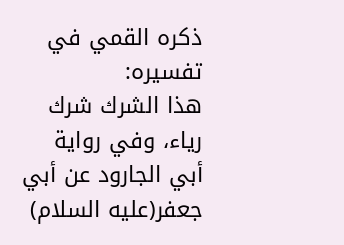ذكره القمي في تفسيره:
هذا الشرك شرك رياء، وفي رواية أبي الجارود عن أبي جعفر(عليه السلام)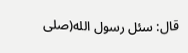قال: سئل رسول الله(صلى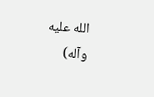الله عليه وآله)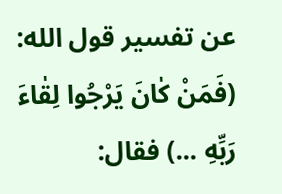عن تفسير قول الله: (فَمَنْ كٰانَ يَرْجُوا لِقٰاءَ رَبِّهِ ...) فقال: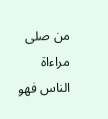من صلى مراءاة الناس فهو